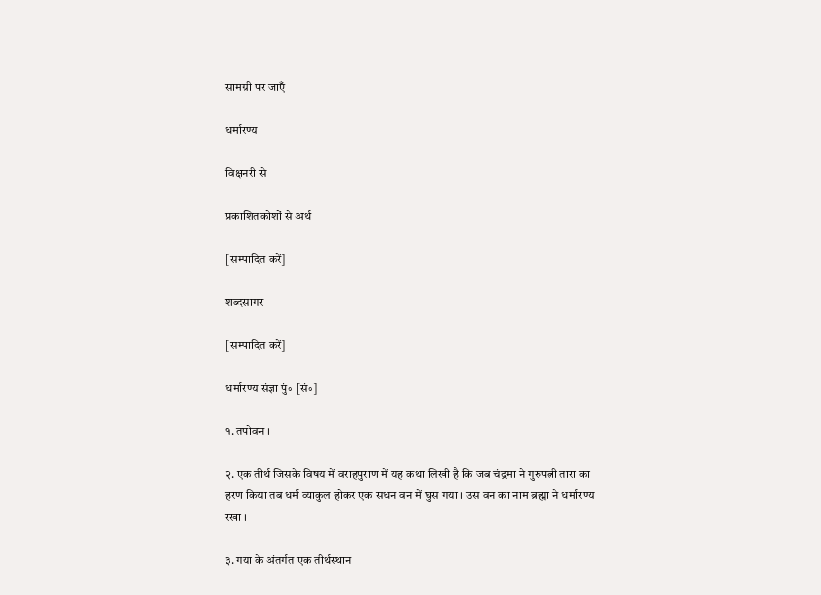सामग्री पर जाएँ

धर्मारण्य

विक्षनरी से

प्रकाशितकोशों से अर्थ

[सम्पादित करें]

शब्दसागर

[सम्पादित करें]

धर्मारण्य संज्ञा पुं॰ [सं॰]

१. तपोवन ।

२. एक तीर्थ जिसके विषय में वराहपुराण में यह कथा लिखी है कि जब चंद्रमा ने गुरुपत्नी तारा का हरण किया तब धर्म व्याकुल होकर एक सधन वन में घुस गया । उस वन का नाम ब्रह्मा ने धर्मारण्य रखा ।

३. गया के अंतर्गत एक तीर्थस्थान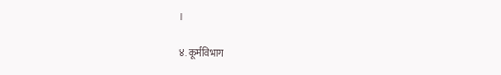।

४. कूर्मविभाग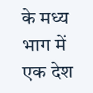के मध्य भाग में एक देश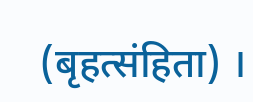(बृहत्संहिता) ।